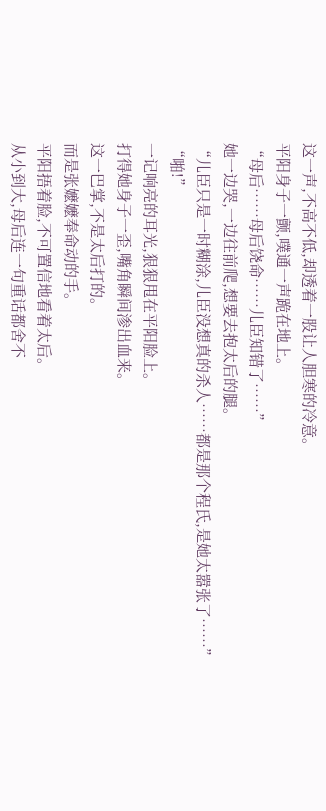这一声,不高不低,却透着一股让人胆寒的冷意。
平阳身子一颤,噗通一声跪在地上。
“母后……母后饶命……儿臣知错了……”
她一边哭,一边往前爬,想要去抱太后的腿。
“儿臣只是一时糊涂,儿臣没想真的杀人……都是那个程氏,是她太嚣张了……”
“啪!”
一记响亮的耳光,狠狠甩在平阳脸上。
打得她身子一歪,嘴角瞬间渗出血来。
这一巴掌,不是太后打的。
而是张嬷嬷奉命动的手。
平阳捂着脸,不可置信地看着太后。
从小到大,母后连一句重话都舍不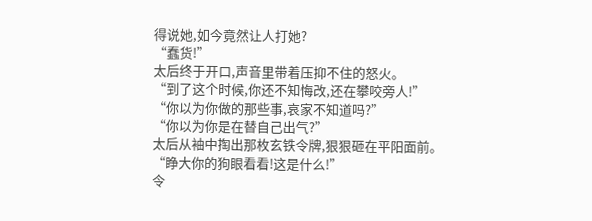得说她,如今竟然让人打她?
“蠢货!”
太后终于开口,声音里带着压抑不住的怒火。
“到了这个时候,你还不知悔改,还在攀咬旁人!”
“你以为你做的那些事,哀家不知道吗?”
“你以为你是在替自己出气?”
太后从袖中掏出那枚玄铁令牌,狠狠砸在平阳面前。
“睁大你的狗眼看看!这是什么!”
令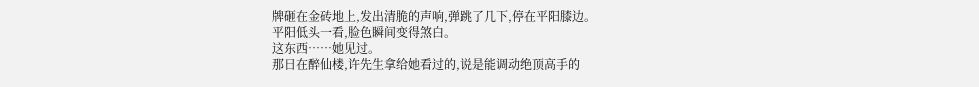牌砸在金砖地上,发出清脆的声响,弹跳了几下,停在平阳膝边。
平阳低头一看,脸色瞬间变得煞白。
这东西……她见过。
那日在醉仙楼,许先生拿给她看过的,说是能调动绝顶高手的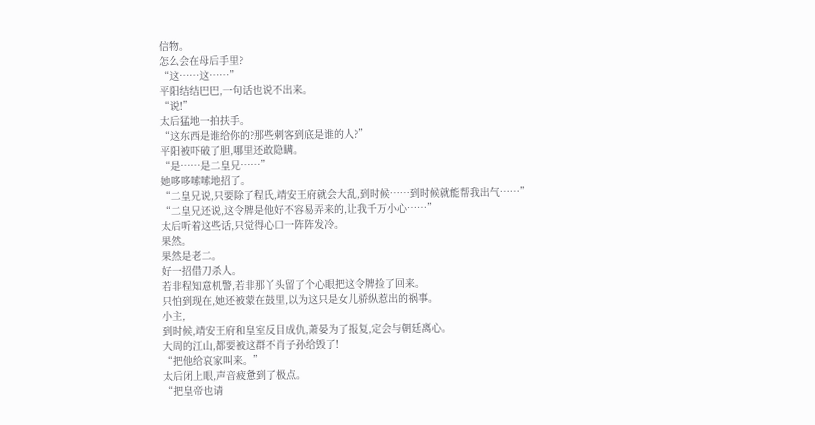信物。
怎么会在母后手里?
“这……这……”
平阳结结巴巴,一句话也说不出来。
“说!”
太后猛地一拍扶手。
“这东西是谁给你的?那些刺客到底是谁的人?”
平阳被吓破了胆,哪里还敢隐瞒。
“是……是二皇兄……”
她哆哆嗦嗦地招了。
“二皇兄说,只要除了程氏,靖安王府就会大乱,到时候……到时候就能帮我出气……”
“二皇兄还说,这令牌是他好不容易弄来的,让我千万小心……”
太后听着这些话,只觉得心口一阵阵发冷。
果然。
果然是老二。
好一招借刀杀人。
若非程知意机警,若非那丫头留了个心眼把这令牌捡了回来。
只怕到现在,她还被蒙在鼓里,以为这只是女儿骄纵惹出的祸事。
小主,
到时候,靖安王府和皇室反目成仇,萧晏为了报复,定会与朝廷离心。
大周的江山,都要被这群不肖子孙给毁了!
“把他给哀家叫来。”
太后闭上眼,声音疲惫到了极点。
“把皇帝也请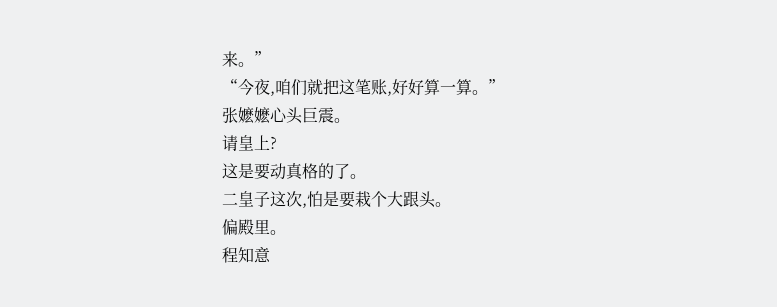来。”
“今夜,咱们就把这笔账,好好算一算。”
张嬷嬷心头巨震。
请皇上?
这是要动真格的了。
二皇子这次,怕是要栽个大跟头。
偏殿里。
程知意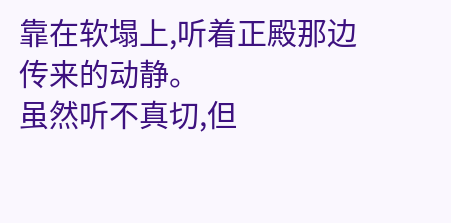靠在软塌上,听着正殿那边传来的动静。
虽然听不真切,但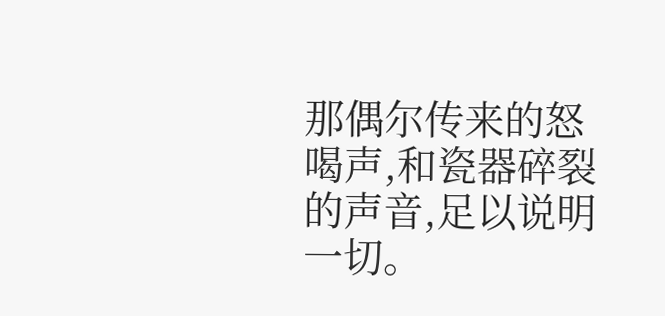那偶尔传来的怒喝声,和瓷器碎裂的声音,足以说明一切。